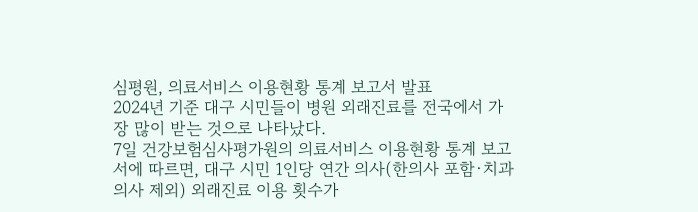심평원, 의료서비스 이용현황 통계 보고서 발표
2024년 기준 대구 시민들이 병원 외래진료를 전국에서 가장 많이 받는 것으로 나타났다.
7일 건강보험심사평가원의 의료서비스 이용현황 통계 보고서에 따르면, 대구 시민 1인당 연간 의사(한의사 포함·치과의사 제외) 외래진료 이용 횟수가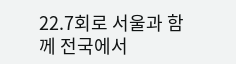22.7회로 서울과 함께 전국에서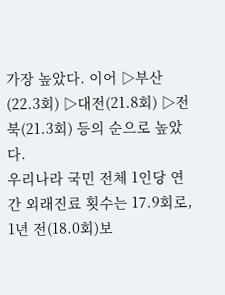가장 높았다. 이어 ▷부산(22.3회) ▷대전(21.8회) ▷전북(21.3회) 등의 순으로 높았다.
우리나라 국민 전체 1인당 연간 외래진료 횟수는 17.9회로, 1년 전(18.0회)보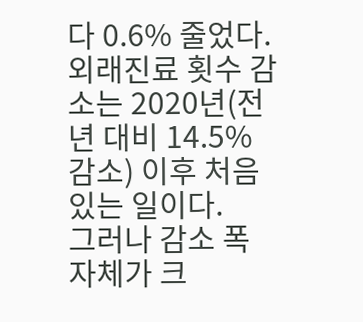다 0.6% 줄었다. 외래진료 횟수 감소는 2020년(전년 대비 14.5% 감소) 이후 처음 있는 일이다.
그러나 감소 폭 자체가 크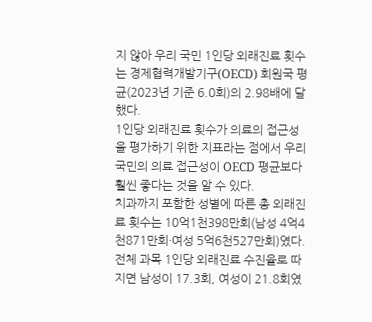지 않아 우리 국민 1인당 외래진료 횟수는 경제협력개발기구(OECD) 회원국 평균(2023년 기준 6.0회)의 2.98배에 달했다.
1인당 외래진료 횟수가 의료의 접근성을 평가하기 위한 지표라는 점에서 우리 국민의 의료 접근성이 OECD 평균보다 훨씬 좋다는 것을 알 수 있다.
치과까지 포함한 성별에 따른 총 외래진료 횟수는 10억1천398만회(남성 4억4천871만회·여성 5억6천527만회)였다.
전체 과목 1인당 외래진료 수진율로 따지면 남성이 17.3회, 여성이 21.8회였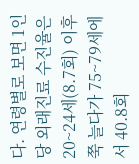다. 연령별로 보면 1인당 외래진료 수진율은 20~24세(8.7회) 이후 쭉 늘다가 75~79세에서 40.8회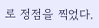로 정점을 찍었다.